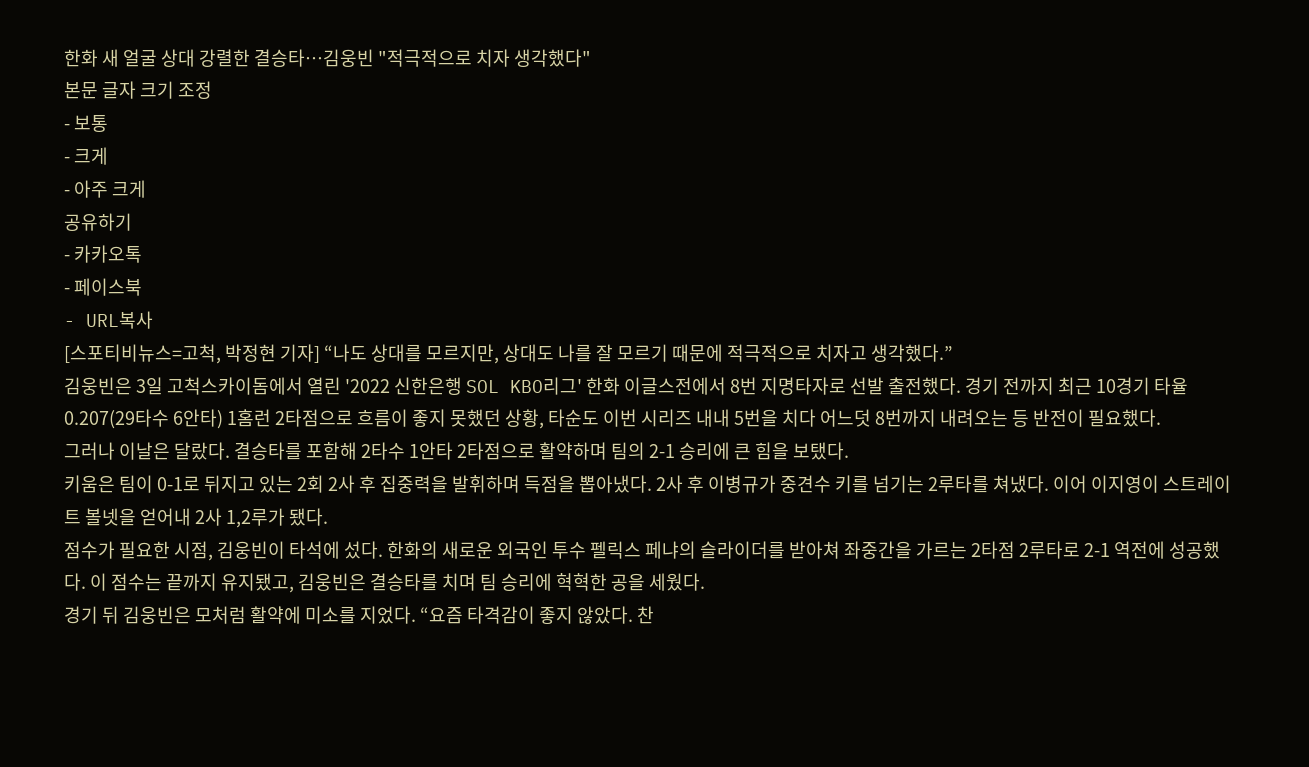한화 새 얼굴 상대 강렬한 결승타…김웅빈 "적극적으로 치자 생각했다"
본문 글자 크기 조정
- 보통
- 크게
- 아주 크게
공유하기
- 카카오톡
- 페이스북
- URL복사
[스포티비뉴스=고척, 박정현 기자] “나도 상대를 모르지만, 상대도 나를 잘 모르기 때문에 적극적으로 치자고 생각했다.”
김웅빈은 3일 고척스카이돔에서 열린 '2022 신한은행 SOL KBO리그' 한화 이글스전에서 8번 지명타자로 선발 출전했다. 경기 전까지 최근 10경기 타율 0.207(29타수 6안타) 1홈런 2타점으로 흐름이 좋지 못했던 상황, 타순도 이번 시리즈 내내 5번을 치다 어느덧 8번까지 내려오는 등 반전이 필요했다.
그러나 이날은 달랐다. 결승타를 포함해 2타수 1안타 2타점으로 활약하며 팀의 2-1 승리에 큰 힘을 보탰다.
키움은 팀이 0-1로 뒤지고 있는 2회 2사 후 집중력을 발휘하며 득점을 뽑아냈다. 2사 후 이병규가 중견수 키를 넘기는 2루타를 쳐냈다. 이어 이지영이 스트레이트 볼넷을 얻어내 2사 1,2루가 됐다.
점수가 필요한 시점, 김웅빈이 타석에 섰다. 한화의 새로운 외국인 투수 펠릭스 페냐의 슬라이더를 받아쳐 좌중간을 가르는 2타점 2루타로 2-1 역전에 성공했다. 이 점수는 끝까지 유지됐고, 김웅빈은 결승타를 치며 팀 승리에 혁혁한 공을 세웠다.
경기 뒤 김웅빈은 모처럼 활약에 미소를 지었다. “요즘 타격감이 좋지 않았다. 찬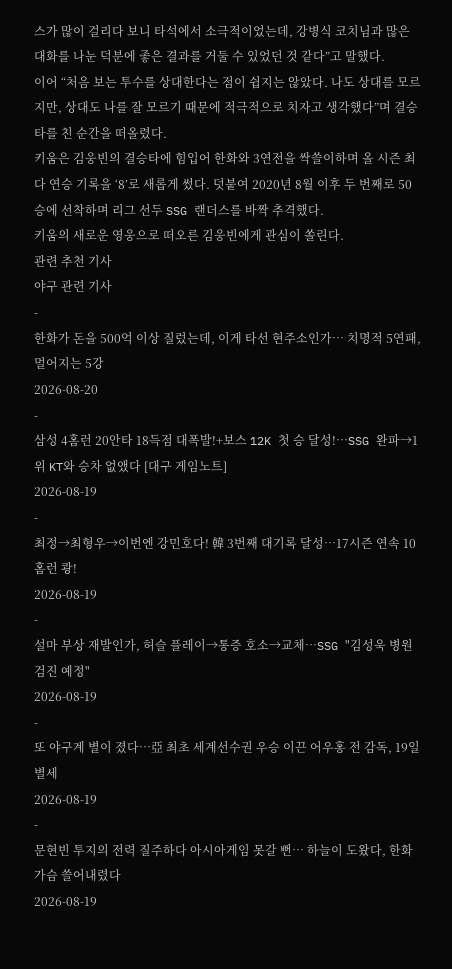스가 많이 걸리다 보니 타석에서 소극적이었는데, 강병식 코치님과 많은 대화를 나눈 덕분에 좋은 결과를 거둘 수 있었던 것 같다”고 말했다.
이어 “처음 보는 투수를 상대한다는 점이 쉽지는 않았다. 나도 상대를 모르지만, 상대도 나를 잘 모르기 때문에 적극적으로 치자고 생각했다”며 결승타를 친 순간을 떠올렸다.
키움은 김웅빈의 결승타에 힘입어 한화와 3연전을 싹쓸이하며 올 시즌 최다 연승 기록을 ‘8’로 새롭게 썼다. 덧붙여 2020년 8월 이후 두 번째로 50승에 선착하며 리그 선두 SSG 랜더스를 바짝 추격했다.
키움의 새로운 영웅으로 떠오른 김웅빈에게 관심이 쏠린다.
관련 추천 기사
야구 관련 기사
-
한화가 돈을 500억 이상 질렀는데, 이게 타선 현주소인가… 치명적 5연패, 멀어지는 5강
2026-08-20
-
삼성 4홈런 20안타 18득점 대폭발!+보스 12K 첫 승 달성!…SSG 완파→1위 KT와 승차 없앴다 [대구 게임노트]
2026-08-19
-
최정→최형우→이번엔 강민호다! 韓 3번째 대기록 달성…17시즌 연속 10홈런 쾅!
2026-08-19
-
설마 부상 재발인가, 허슬 플레이→통증 호소→교체…SSG "김성욱 병원 검진 예정"
2026-08-19
-
또 야구계 별이 졌다…亞 최초 세계선수권 우승 이끈 어우홍 전 감독, 19일 별세
2026-08-19
-
문현빈 투지의 전력 질주하다 아시아게임 못갈 뻔… 하늘이 도왔다, 한화 가슴 쓸어내렸다
2026-08-19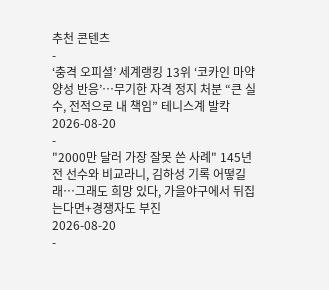추천 콘텐츠
-
‘충격 오피셜’ 세계랭킹 13위 ‘코카인 마약 양성 반응’…무기한 자격 정지 처분 “큰 실수, 전적으로 내 책임” 테니스계 발칵
2026-08-20
-
"2000만 달러 가장 잘못 쓴 사례" 145년 전 선수와 비교라니, 김하성 기록 어떻길래…그래도 희망 있다, 가을야구에서 뒤집는다면+경쟁자도 부진
2026-08-20
-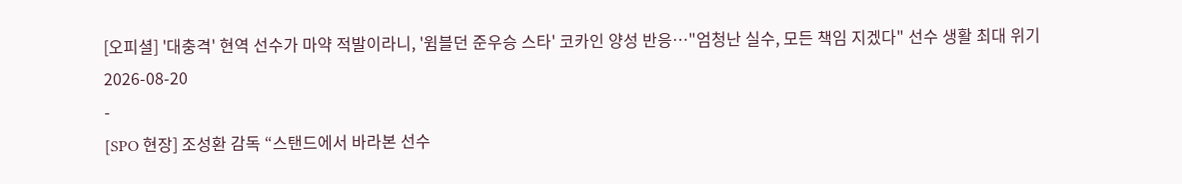[오피셜] '대충격' 현역 선수가 마약 적발이라니, '윔블던 준우승 스타' 코카인 양성 반응…"엄청난 실수, 모든 책임 지겠다" 선수 생활 최대 위기
2026-08-20
-
[SPO 현장] 조성환 감독 “스탠드에서 바라본 선수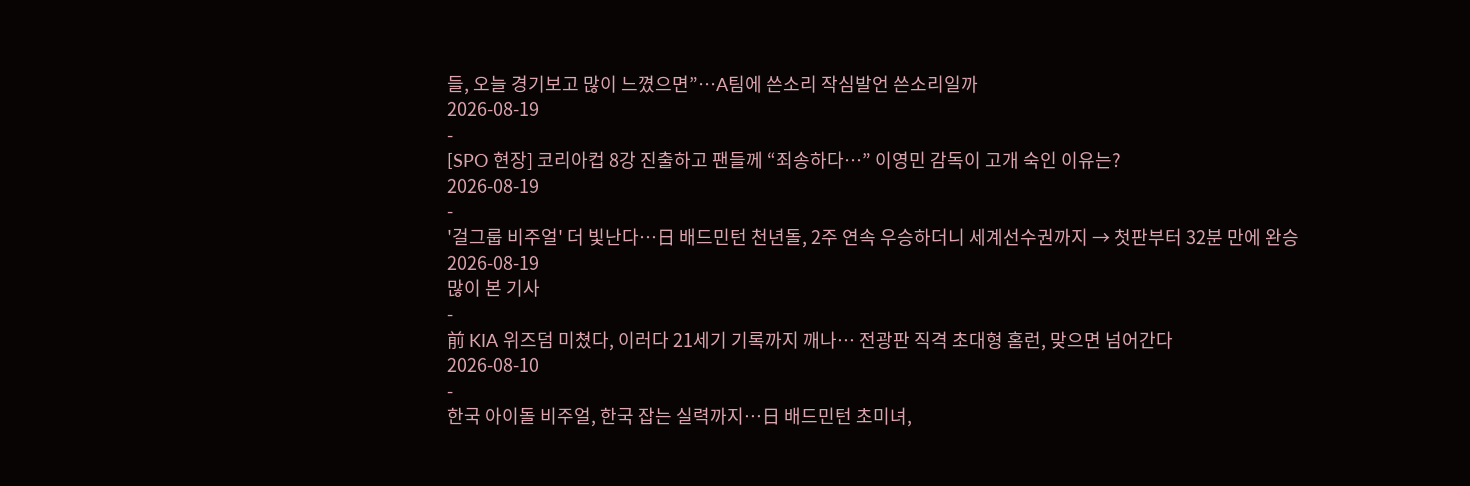들, 오늘 경기보고 많이 느꼈으면”…A팀에 쓴소리 작심발언 쓴소리일까
2026-08-19
-
[SPO 현장] 코리아컵 8강 진출하고 팬들께 “죄송하다…” 이영민 감독이 고개 숙인 이유는?
2026-08-19
-
'걸그룹 비주얼' 더 빛난다…日 배드민턴 천년돌, 2주 연속 우승하더니 세계선수권까지 → 첫판부터 32분 만에 완승
2026-08-19
많이 본 기사
-
前 KIA 위즈덤 미쳤다, 이러다 21세기 기록까지 깨나… 전광판 직격 초대형 홈런, 맞으면 넘어간다
2026-08-10
-
한국 아이돌 비주얼, 한국 잡는 실력까지…日 배드민턴 초미녀,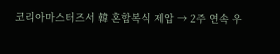코리아마스터즈서 韓 혼합복식 제압 → 2주 연속 우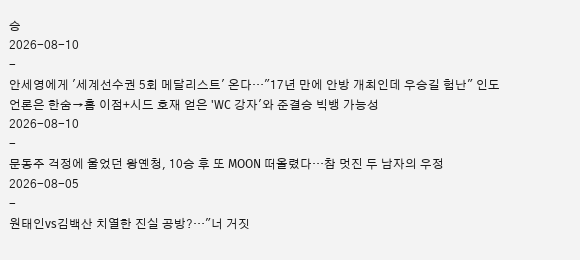승
2026-08-10
-
안세영에게 '세계선수권 5회 메달리스트' 온다…"17년 만에 안방 개최인데 우승길 험난" 인도 언론은 한숨→홈 이점+시드 호재 얻은 'WC 강자'와 준결승 빅뱅 가능성
2026-08-10
-
문동주 걱정에 울었던 왕옌청, 10승 후 또 MOON 떠올렸다…참 멋진 두 남자의 우정
2026-08-05
-
원태인vs김백산 치열한 진실 공방?…"너 거짓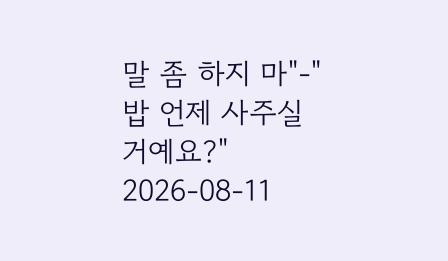말 좀 하지 마"-"밥 언제 사주실 거예요?"
2026-08-11